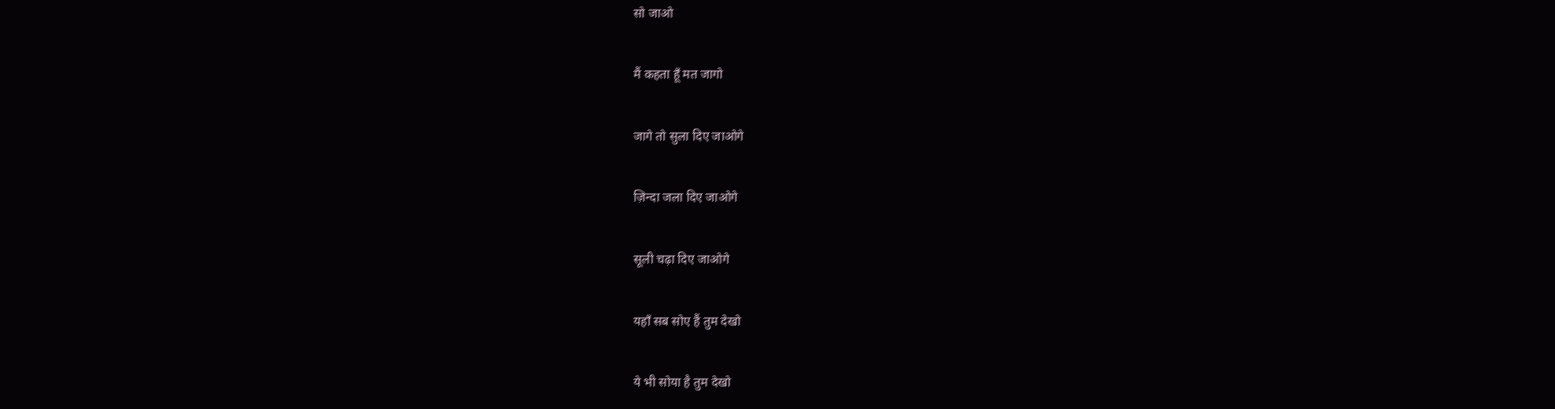सो जाओ

मैं कहता हूँ मत जागो

जागे तो सुला दिए जाओगे

ज़िन्दा जला दिए जाओगे

सूली चढ़ा दिए जाओगे

यहाँ सब सोए हैं तुम देखो

ये भी सोया है तुम देखो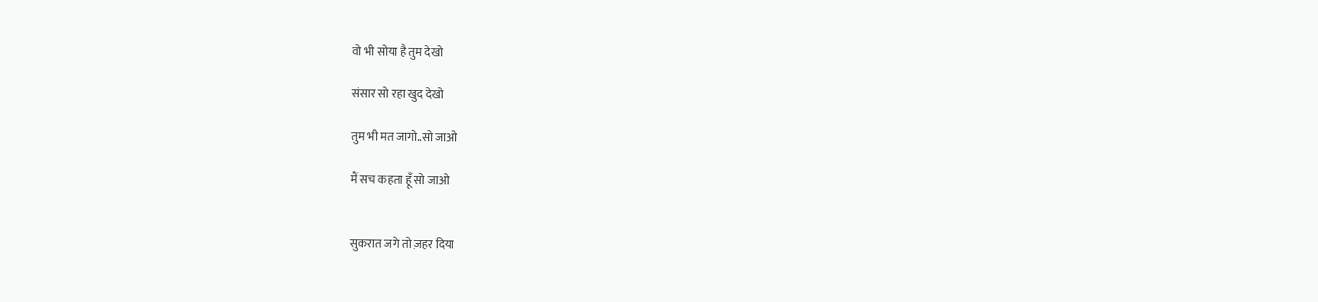वो भी सोया है तुम देखो

संसार सो रहा खुद देखो

तुम भी मत जागो..सो जाओ

मैं सच कहता हूँ सो जाओ


सुकरात जगे तो ज़हर दिया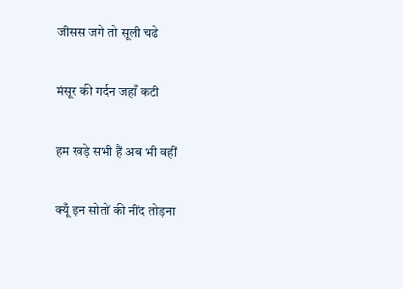जीसस जगे तो सूली चढे

मंसूर की गर्दन जहाँ कटी

हम खड़े सभी हैं अब भी वहीं

क्यूँ इन सोतों की नींद तोड़ना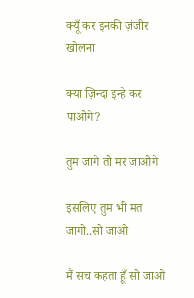क्यूँ कर इनकी ज़ंजीर खोलना

क्या ज़िन्दा इन्हे कर पाओगे?

तुम जागे तो मर जाओगे

इसलिए तुम भी मत जागो..सो जाओ

मैं सच कहता हूँ सो जाओ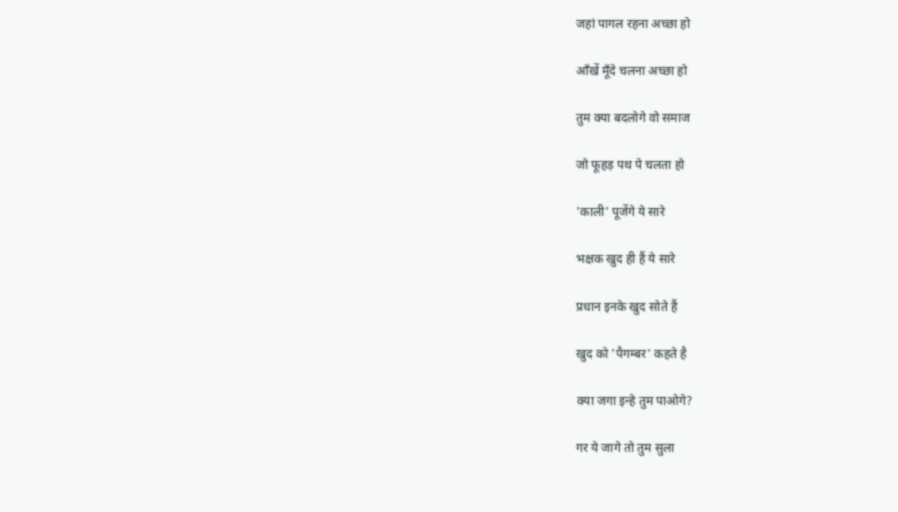जहां पागल रहना अच्छा हो

आँखें मूँदे चलना अच्छा हो

तुम क्या बदलोगे वो समाज

जो फूहड़ पथ पे चलता हो

'काली' पूजेंगे ये सारे

भक्षक खुद ही हैं ये सारे

प्रधान इनके खुद सोते हैं

खुद को 'पैगम्बर' कहते है

क्या जगा इन्हे तुम पाओगे?

गर ये जागे तो तुम सुला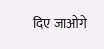दिए जाओगे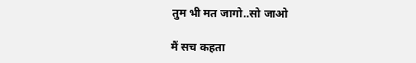तुम भी मत जागो..सो जाओ

मैं सच कहता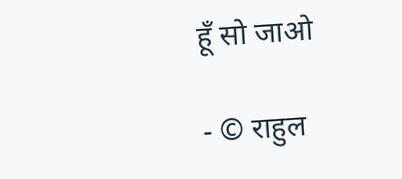हूँ सो जाओ

- © राहुल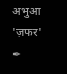अभुआ 'ज़फर' ✒